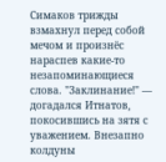Симаков трижды взмахнул перед собой мечом и произнёс нараспев какие-то незапоминающиеся слова. "Заклинание!" — догадался Итнатов, покосившись на зятя с уважением. Внезапно колдуны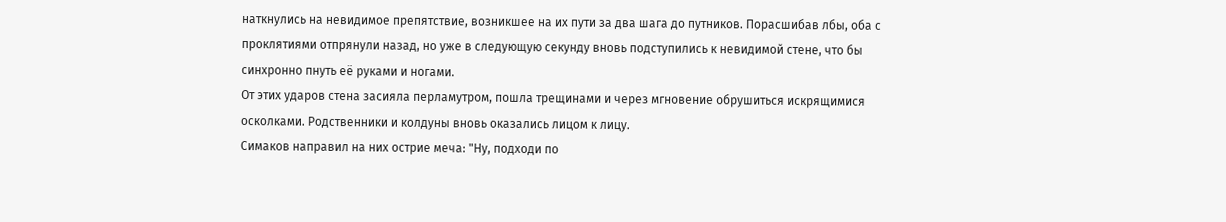наткнулись на невидимое препятствие, возникшее на их пути за два шага до путников. Порасшибав лбы, оба с проклятиями отпрянули назад, но уже в следующую секунду вновь подступились к невидимой стене, что бы синхронно пнуть её руками и ногами.
От этих ударов стена засияла перламутром, пошла трещинами и через мгновение обрушиться искрящимися осколками. Родственники и колдуны вновь оказались лицом к лицу.
Симаков направил на них острие меча: "Ну, подходи по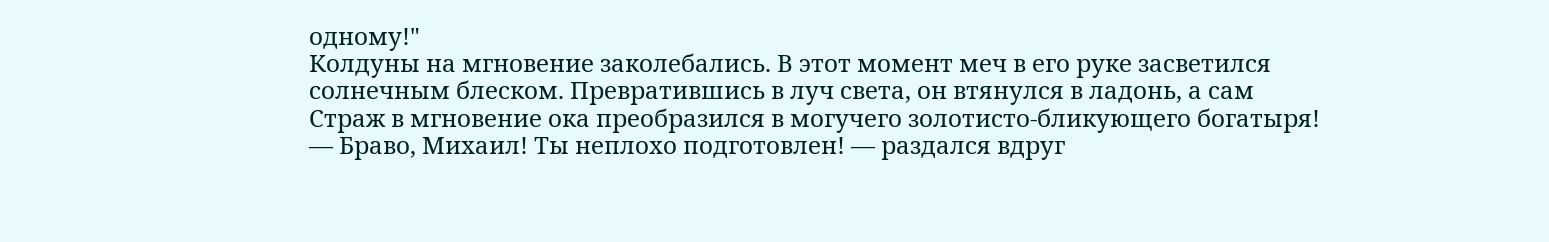одному!"
Колдуны на мгновение заколебались. В этот момент меч в его руке засветился солнечным блеском. Превратившись в луч света, он втянулся в ладонь, а сам
Страж в мгновение ока преобразился в могучего золотисто-бликующего богатыря!
— Браво, Михаил! Ты неплохо подготовлен! — раздался вдруг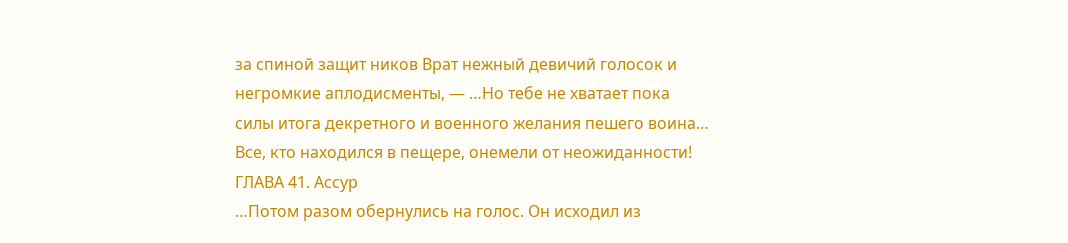за спиной защит ников Врат нежный девичий голосок и негромкие аплодисменты, — …Но тебе не хватает пока силы итога декретного и военного желания пешего воина…
Все, кто находился в пещере, онемели от неожиданности!
ГЛАВА 41. Ассур
…Потом разом обернулись на голос. Он исходил из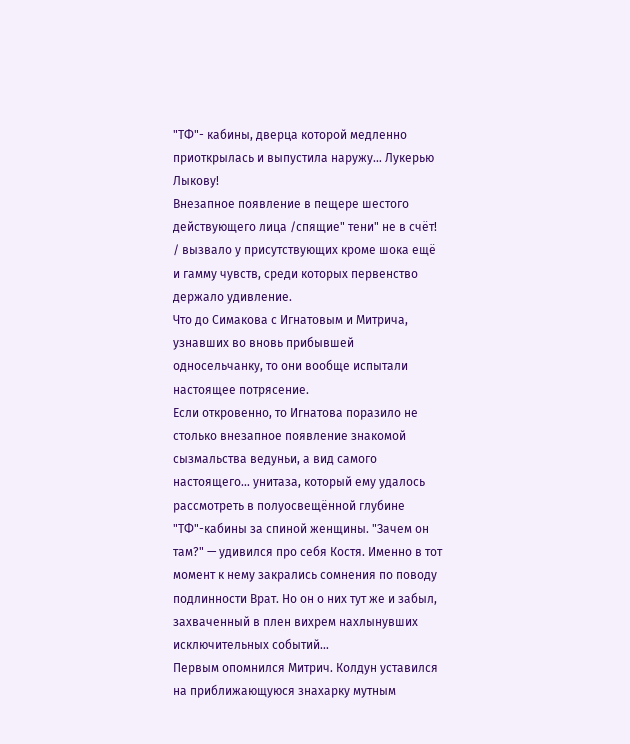"ТФ"- кабины, дверца которой медленно приоткрылась и выпустила наружу… Лукерью Лыкову!
Внезапное появление в пещере шестого действующего лица /спящие" тени" не в счёт! / вызвало у присутствующих кроме шока ещё и гамму чувств, среди которых первенство держало удивление.
Что до Симакова с Игнатовым и Митрича,
узнавших во вновь прибывшей односельчанку, то они вообще испытали настоящее потрясение.
Если откровенно, то Игнатова поразило не столько внезапное появление знакомой сызмальства ведуньи, а вид самого настоящего… унитаза, который ему удалось рассмотреть в полуосвещённой глубине "ТФ"-кабины за спиной женщины. "Зачем он там?" — удивился про себя Костя. Именно в тот момент к нему закрались сомнения по поводу подлинности Врат. Но он о них тут же и забыл, захваченный в плен вихрем нахлынувших исключительных событий…
Первым опомнился Митрич. Колдун уставился на приближающуюся знахарку мутным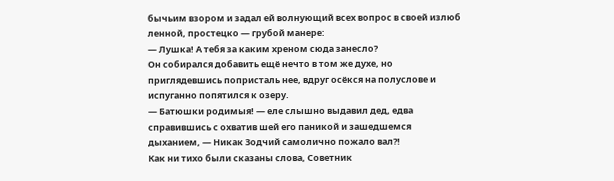бычьим взором и задал ей волнующий всех вопрос в своей излюб ленной, простецко — грубой манере:
— Лушка! А тебя за каким хреном сюда занесло?
Он собирался добавить ещё нечто в том же духе, но приглядевшись попристаль нее, вдруг осёкся на полуслове и испуганно попятился к озеру.
— Батюшки родимыя! — еле слышно выдавил дед, едва справившись с охватив шей его паникой и зашедшемся дыханием, — Никак Зодчий самолично пожало вал?!
Как ни тихо были сказаны слова, Советник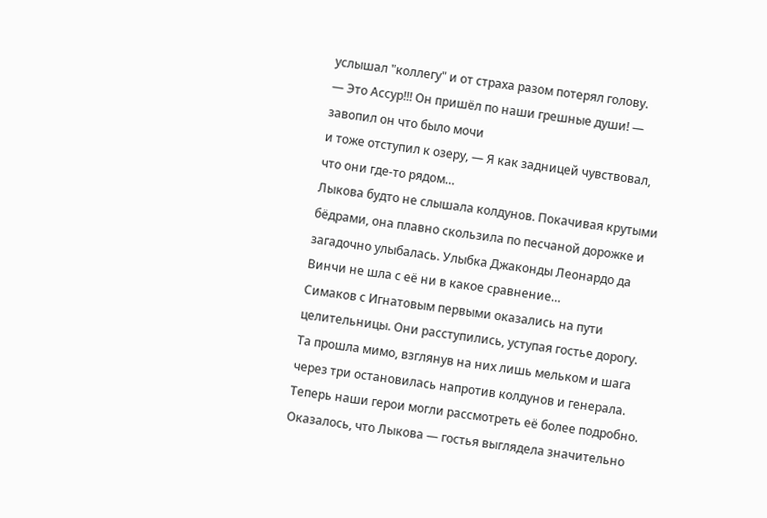услышал "коллегу" и от страха разом потерял голову.
— Это Ассур!!! Он пришёл по наши грешные души! — завопил он что было мочи
и тоже отступил к озеру, — Я как задницей чувствовал, что они где-то рядом…
Лыкова будто не слышала колдунов. Покачивая крутыми бёдрами, она плавно скользила по песчаной дорожке и загадочно улыбалась. Улыбка Джаконды Леонардо да Винчи не шла с её ни в какое сравнение…
Симаков с Игнатовым первыми оказались на пути целительницы. Они расступились, уступая гостье дорогу. Та прошла мимо, взглянув на них лишь мельком и шага через три остановилась напротив колдунов и генерала.
Теперь наши герои могли рассмотреть её более подробно. Оказалось, что Лыкова — гостья выглядела значительно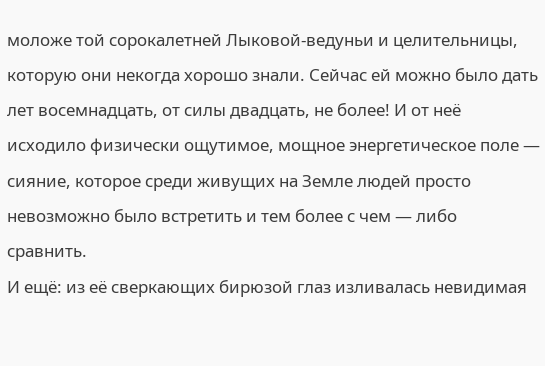моложе той сорокалетней Лыковой-ведуньи и целительницы, которую они некогда хорошо знали. Сейчас ей можно было дать лет восемнадцать, от силы двадцать, не более! И от неё исходило физически ощутимое, мощное энергетическое поле — сияние, которое среди живущих на Земле людей просто невозможно было встретить и тем более с чем — либо сравнить.
И ещё: из её сверкающих бирюзой глаз изливалась невидимая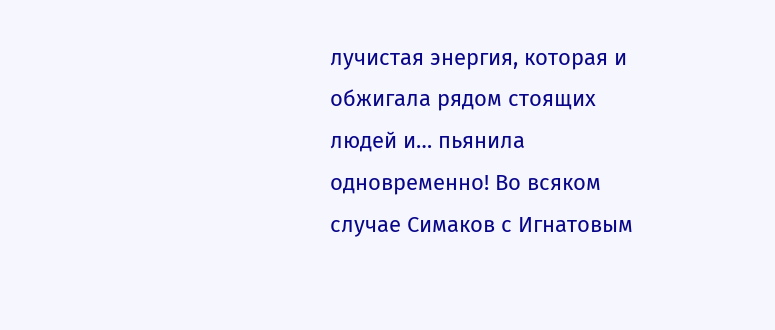лучистая энергия, которая и обжигала рядом стоящих людей и… пьянила одновременно! Во всяком случае Симаков с Игнатовым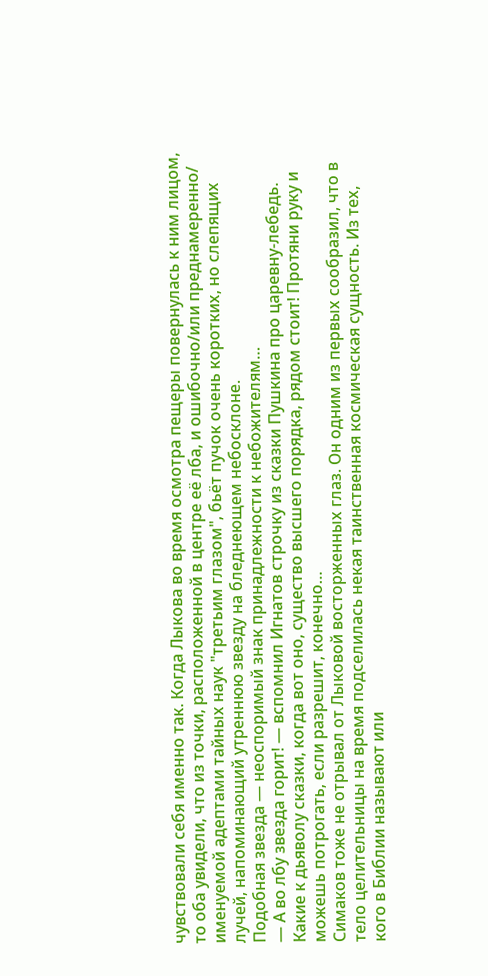чувствовали себя именно так. Когда Лыкова во время осмотра пещеры повернулась к ним лицом, то оба увидели, что из точки, расположенной в центре её лба, и ошибочно/или преднамеренно/ именуемой адептами тайных наук "третьим глазом", бьёт пучок очень коротких, но слепящих лучей, напоминающий утреннюю звезду на бледнеющем небосклоне.
Подобная звезда — неоспоримый знак принадлежности к небожителям…
— А во лбу звезда горит! — вспомнил Игнатов строчку из сказки Пушкина про царевну-лебедь. Какие к дьяволу сказки, когда вот оно, существо высшего порядка, рядом стоит! Протяни руку и можешь потрогать, если разрешит, конечно…
Симаков тоже не отрывал от Лыковой восторженных глаз. Он одним из первых сообразил, что в тело целительницы на время подселилась некая таинственная космическая сущность. Из тех, кого в Библии называют или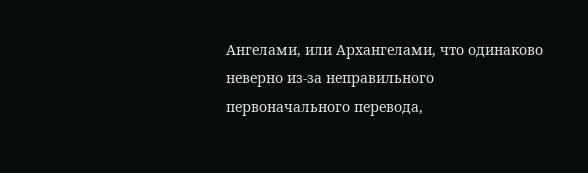Ангелами, или Архангелами, что одинаково неверно из-за неправильного первоначального перевода,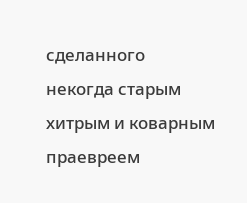сделанного некогда старым хитрым и коварным праевреем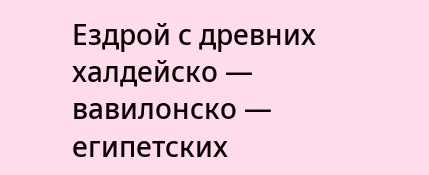Ездрой с древних халдейско — вавилонско — египетских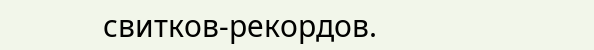свитков-рекордов.